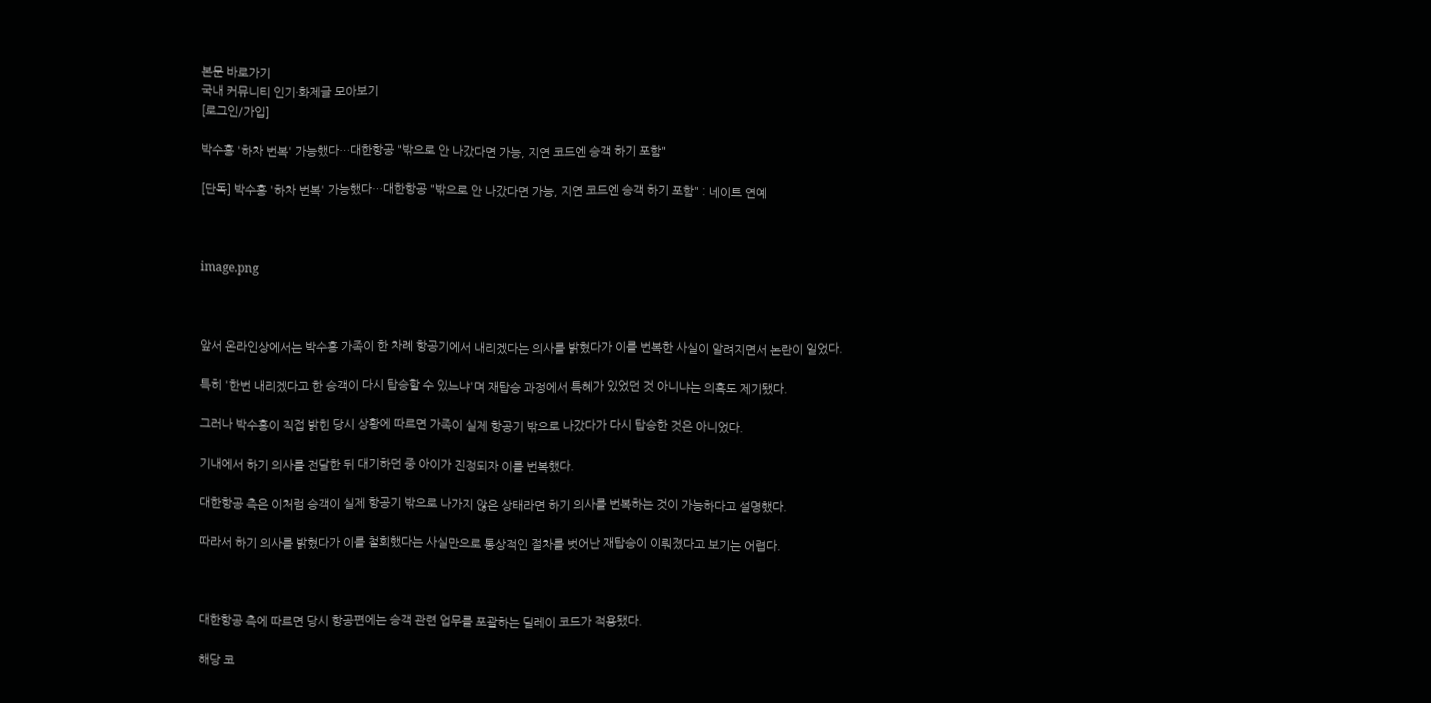본문 바로가기
국내 커뮤니티 인기·화제글 모아보기
[로그인/가입]

박수홍 '하차 번복' 가능했다…대한항공 "밖으로 안 나갔다면 가능, 지연 코드엔 승객 하기 포함"

[단독] 박수홍 '하차 번복' 가능했다…대한항공 "밖으로 안 나갔다면 가능, 지연 코드엔 승객 하기 포함" : 네이트 연예



image.png



앞서 온라인상에서는 박수홍 가족이 한 차례 항공기에서 내리겠다는 의사를 밝혔다가 이를 번복한 사실이 알려지면서 논란이 일었다.

특히 '한번 내리겠다고 한 승객이 다시 탑승할 수 있느냐'며 재탑승 과정에서 특혜가 있었던 것 아니냐는 의혹도 제기됐다.

그러나 박수홍이 직접 밝힌 당시 상황에 따르면 가족이 실제 항공기 밖으로 나갔다가 다시 탑승한 것은 아니었다.

기내에서 하기 의사를 전달한 뒤 대기하던 중 아이가 진정되자 이를 번복했다.

대한항공 측은 이처럼 승객이 실제 항공기 밖으로 나가지 않은 상태라면 하기 의사를 번복하는 것이 가능하다고 설명했다.

따라서 하기 의사를 밝혔다가 이를 철회했다는 사실만으로 통상적인 절차를 벗어난 재탑승이 이뤄졌다고 보기는 어렵다.



대한항공 측에 따르면 당시 항공편에는 승객 관련 업무를 포괄하는 딜레이 코드가 적용됐다.

해당 코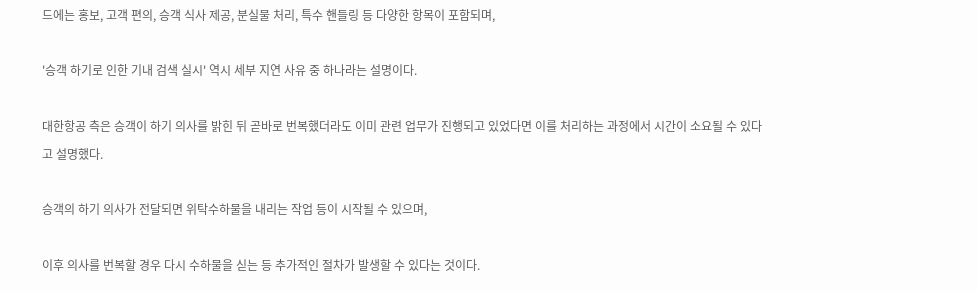드에는 홍보, 고객 편의, 승객 식사 제공, 분실물 처리, 특수 핸들링 등 다양한 항목이 포함되며,

'승객 하기로 인한 기내 검색 실시' 역시 세부 지연 사유 중 하나라는 설명이다.

대한항공 측은 승객이 하기 의사를 밝힌 뒤 곧바로 번복했더라도 이미 관련 업무가 진행되고 있었다면 이를 처리하는 과정에서 시간이 소요될 수 있다고 설명했다.

승객의 하기 의사가 전달되면 위탁수하물을 내리는 작업 등이 시작될 수 있으며,

이후 의사를 번복할 경우 다시 수하물을 싣는 등 추가적인 절차가 발생할 수 있다는 것이다.